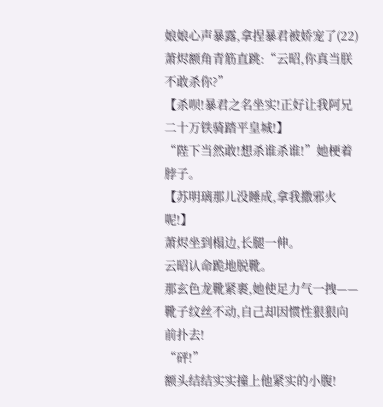娘娘心声暴露,拿捏暴君被娇宠了(22)
萧烬额角青筋直跳:“云昭,你真当朕不敢杀你?”
【杀呗!暴君之名坐实!正好让我阿兄二十万铁骑踏平皇城!】
“陛下当然敢!想杀谁杀谁!”她梗着脖子。
【苏明璃那儿没睡成,拿我撒邪火呢!】
萧烬坐到榻边,长腿一伸。
云昭认命跪地脱靴。
那玄色龙靴紧裹,她使足力气一拽——靴子纹丝不动,自己却因惯性狠狠向前扑去!
“砰!”
额头结结实实撞上他紧实的小腹!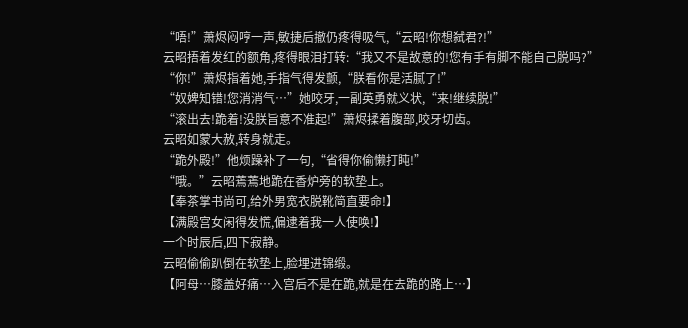“唔!”萧烬闷哼一声,敏捷后撤仍疼得吸气,“云昭!你想弑君?!”
云昭捂着发红的额角,疼得眼泪打转:“我又不是故意的!您有手有脚不能自己脱吗?”
“你!”萧烬指着她,手指气得发颤,“朕看你是活腻了!”
“奴婢知错!您消消气…”她咬牙,一副英勇就义状,“来!继续脱!”
“滚出去!跪着!没朕旨意不准起!”萧烬揉着腹部,咬牙切齿。
云昭如蒙大赦,转身就走。
“跪外殿!”他烦躁补了一句,“省得你偷懒打盹!”
“哦。”云昭蔫蔫地跪在香炉旁的软垫上。
【奉茶掌书尚可,给外男宽衣脱靴简直要命!】
【满殿宫女闲得发慌,偏逮着我一人使唤!】
一个时辰后,四下寂静。
云昭偷偷趴倒在软垫上,脸埋进锦缎。
【阿母…膝盖好痛…入宫后不是在跪,就是在去跪的路上…】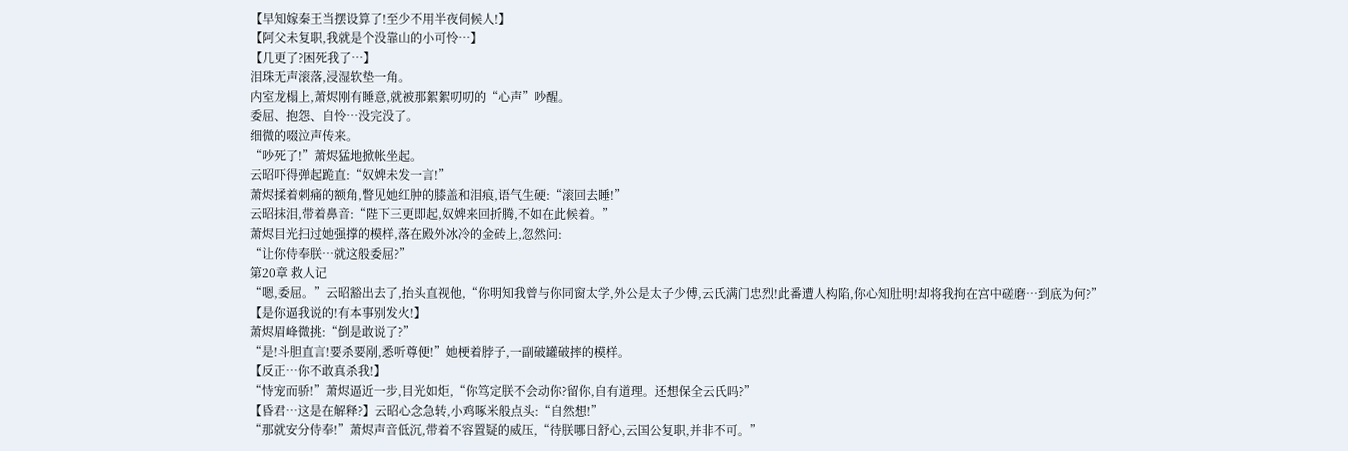【早知嫁秦王当摆设算了!至少不用半夜伺候人!】
【阿父未复职,我就是个没靠山的小可怜…】
【几更了?困死我了…】
泪珠无声滚落,浸湿软垫一角。
内室龙榻上,萧烬刚有睡意,就被那絮絮叨叨的“心声”吵醒。
委屈、抱怨、自怜…没完没了。
细微的啜泣声传来。
“吵死了!”萧烬猛地掀帐坐起。
云昭吓得弹起跪直:“奴婢未发一言!”
萧烬揉着刺痛的额角,瞥见她红肿的膝盖和泪痕,语气生硬:“滚回去睡!”
云昭抹泪,带着鼻音:“陛下三更即起,奴婢来回折腾,不如在此候着。”
萧烬目光扫过她强撑的模样,落在殿外冰冷的金砖上,忽然问:
“让你侍奉朕…就这般委屈?”
第20章 救人记
“嗯,委屈。”云昭豁出去了,抬头直视他,“你明知我曾与你同窗太学,外公是太子少傅,云氏满门忠烈!此番遭人构陷,你心知肚明!却将我拘在宫中磋磨…到底为何?”
【是你逼我说的!有本事别发火!】
萧烬眉峰微挑:“倒是敢说了?”
“是!斗胆直言!要杀要剐,悉听尊便!”她梗着脖子,一副破罐破摔的模样。
【反正…你不敢真杀我!】
“恃宠而骄!”萧烬逼近一步,目光如炬,“你笃定朕不会动你?留你,自有道理。还想保全云氏吗?”
【昏君…这是在解释?】云昭心念急转,小鸡啄米般点头:“自然想!”
“那就安分侍奉!”萧烬声音低沉,带着不容置疑的威压,“待朕哪日舒心,云国公复职,并非不可。”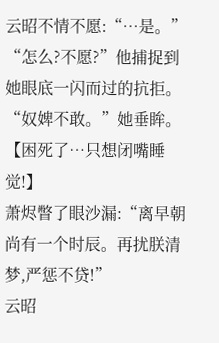云昭不情不愿:“…是。”
“怎么?不愿?”他捕捉到她眼底一闪而过的抗拒。
“奴婢不敢。”她垂眸。
【困死了…只想闭嘴睡觉!】
萧烬瞥了眼沙漏:“离早朝尚有一个时辰。再扰朕清梦,严惩不贷!”
云昭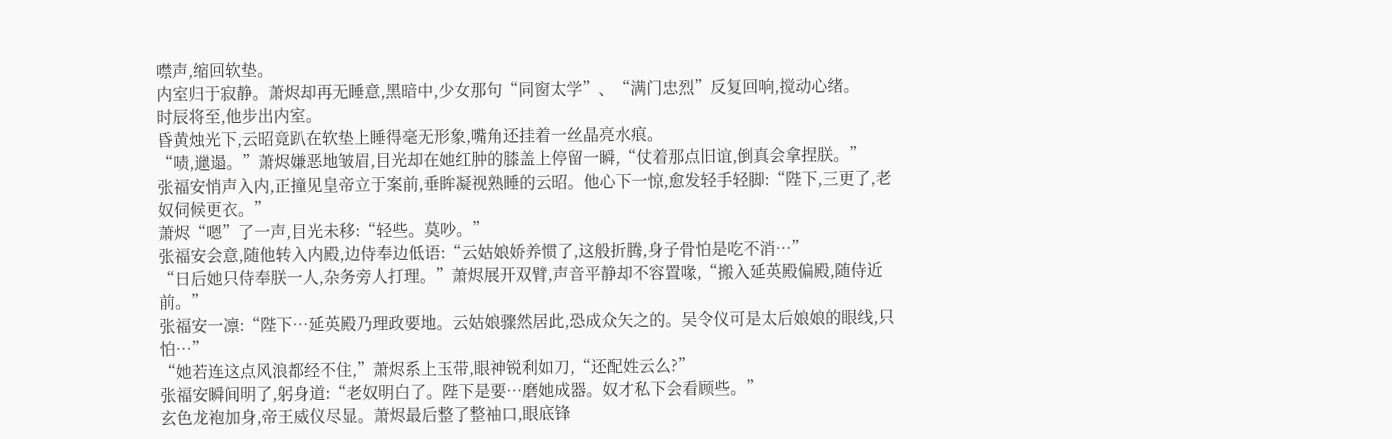噤声,缩回软垫。
内室归于寂静。萧烬却再无睡意,黑暗中,少女那句“同窗太学”、“满门忠烈”反复回响,搅动心绪。
时辰将至,他步出内室。
昏黄烛光下,云昭竟趴在软垫上睡得毫无形象,嘴角还挂着一丝晶亮水痕。
“啧,邋遢。”萧烬嫌恶地皱眉,目光却在她红肿的膝盖上停留一瞬,“仗着那点旧谊,倒真会拿捏朕。”
张福安悄声入内,正撞见皇帝立于案前,垂眸凝视熟睡的云昭。他心下一惊,愈发轻手轻脚:“陛下,三更了,老奴伺候更衣。”
萧烬“嗯”了一声,目光未移:“轻些。莫吵。”
张福安会意,随他转入内殿,边侍奉边低语:“云姑娘娇养惯了,这般折腾,身子骨怕是吃不消…”
“日后她只侍奉朕一人,杂务旁人打理。”萧烬展开双臂,声音平静却不容置喙,“搬入延英殿偏殿,随侍近前。”
张福安一凛:“陛下…延英殿乃理政要地。云姑娘骤然居此,恐成众矢之的。吴令仪可是太后娘娘的眼线,只怕…”
“她若连这点风浪都经不住,”萧烬系上玉带,眼神锐利如刀,“还配姓云么?”
张福安瞬间明了,躬身道:“老奴明白了。陛下是要…磨她成器。奴才私下会看顾些。”
玄色龙袍加身,帝王威仪尽显。萧烬最后整了整袖口,眼底锋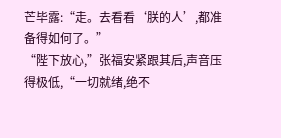芒毕露:“走。去看看‘朕的人’,都准备得如何了。”
“陛下放心,”张福安紧跟其后,声音压得极低,“一切就绪,绝不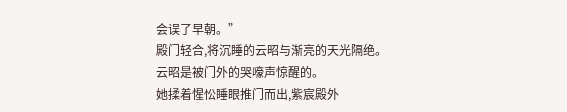会误了早朝。”
殿门轻合,将沉睡的云昭与渐亮的天光隔绝。
云昭是被门外的哭嚎声惊醒的。
她揉着惺忪睡眼推门而出,紫宸殿外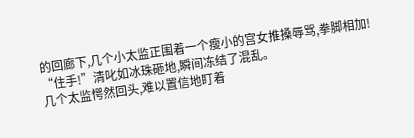的回廊下,几个小太监正围着一个瘦小的宫女推搡辱骂,拳脚相加!
“住手!”清叱如冰珠砸地,瞬间冻结了混乱。
几个太监愕然回头,难以置信地盯着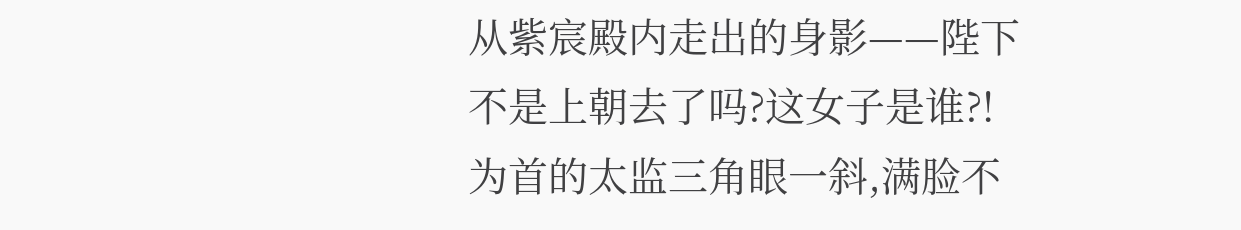从紫宸殿内走出的身影——陛下不是上朝去了吗?这女子是谁?!
为首的太监三角眼一斜,满脸不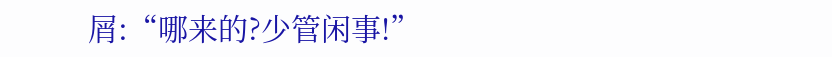屑:“哪来的?少管闲事!”